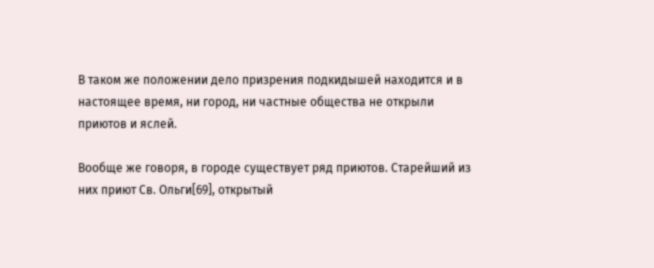В таком же положении дело призрения подкидышей находится и в настоящее время, ни город, ни частные общества не открыли приютов и яслей.

Вообще же говоря, в городе существует ряд приютов. Старейший из них приют Св. Ольги[69], открытый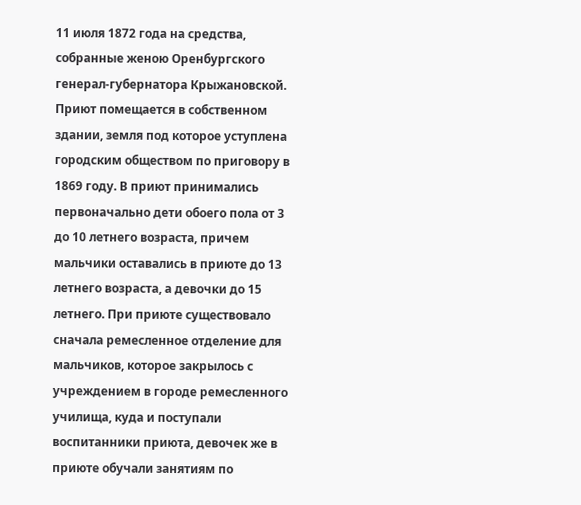11 июля 1872 года на средства, собранные женою Оренбургского генерал-губернатора Крыжановской. Приют помещается в собственном здании, земля под которое уступлена городским обществом по приговору в 1869 году. В приют принимались первоначально дети обоего пола от 3 до 10 летнего возраста, причем мальчики оставались в приюте до 13 летнего возраста, а девочки до 15 летнего. При приюте существовало сначала ремесленное отделение для мальчиков, которое закрылось с учреждением в городе ремесленного училища, куда и поступали воспитанники приюта, девочек же в приюте обучали занятиям по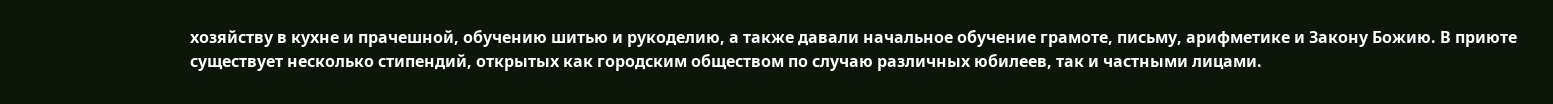хозяйству в кухне и прачешной, обучению шитью и рукоделию, а также давали начальное обучение грамоте, письму, арифметике и Закону Божию. В приюте существует несколько стипендий, открытых как городским обществом по случаю различных юбилеев, так и частными лицами.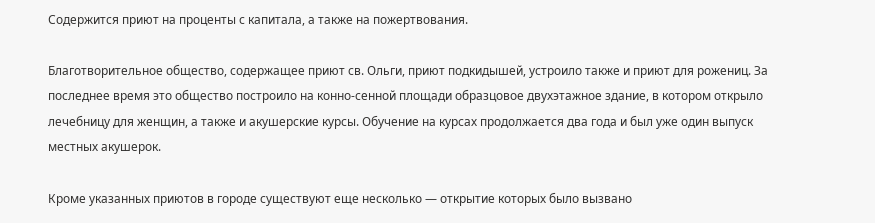Содержится приют на проценты с капитала, а также на пожертвования.

Благотворительное общество, содержащее приют св. Ольги, приют подкидышей, устроило также и приют для рожениц. За последнее время это общество построило на конно-сенной площади образцовое двухэтажное здание, в котором открыло лечебницу для женщин, а также и акушерские курсы. Обучение на курсах продолжается два года и был уже один выпуск местных акушерок.

Кроме указанных приютов в городе существуют еще несколько — открытие которых было вызвано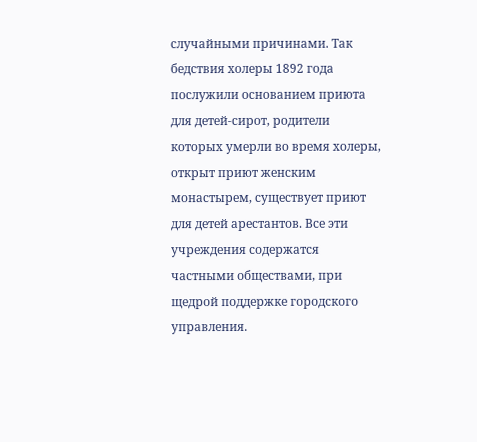случайными причинами. Так бедствия холеры 1892 года послужили основанием приюта для детей-сирот, родители которых умерли во время холеры, открыт приют женским монастырем, существует приют для детей арестантов. Все эти учреждения содержатся частными обществами, при щедрой поддержке городского управления.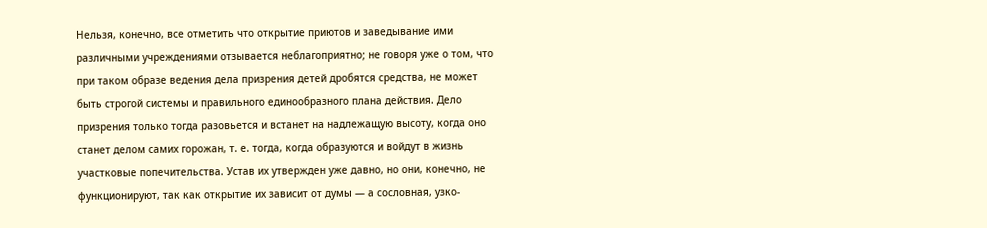Нельзя, конечно, все отметить что открытие приютов и заведывание ими различными учреждениями отзывается неблагоприятно; не говоря уже о том, что при таком образе ведения дела призрения детей дробятся средства, не может быть строгой системы и правильного единообразного плана действия. Дело призрения только тогда разовьется и встанет на надлежащую высоту, когда оно станет делом самих горожан, т. е. тогда, когда образуются и войдут в жизнь участковые попечительства. Устав их утвержден уже давно, но они, конечно, не функционируют, так как открытие их зависит от думы — а сословная, узко-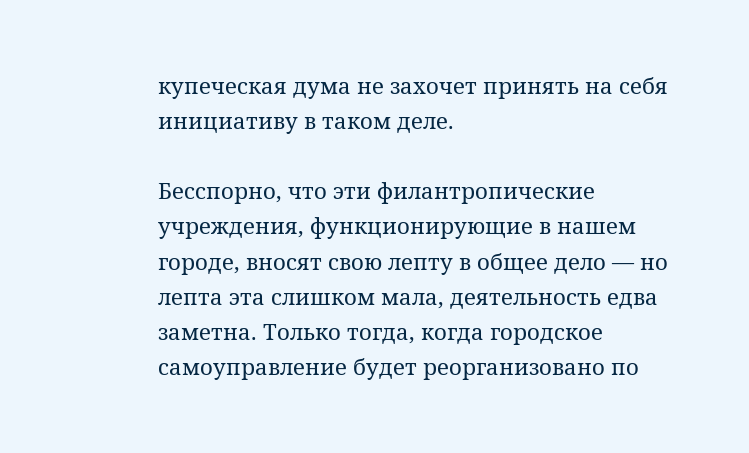купеческая дума не захочет принять на себя инициативу в таком деле.

Бесспорно, что эти филантропические учреждения, функционирующие в нашем городе, вносят свою лепту в общее дело — но лепта эта слишком мала, деятельность едва заметна. Только тогда, когда городское самоуправление будет реорганизовано по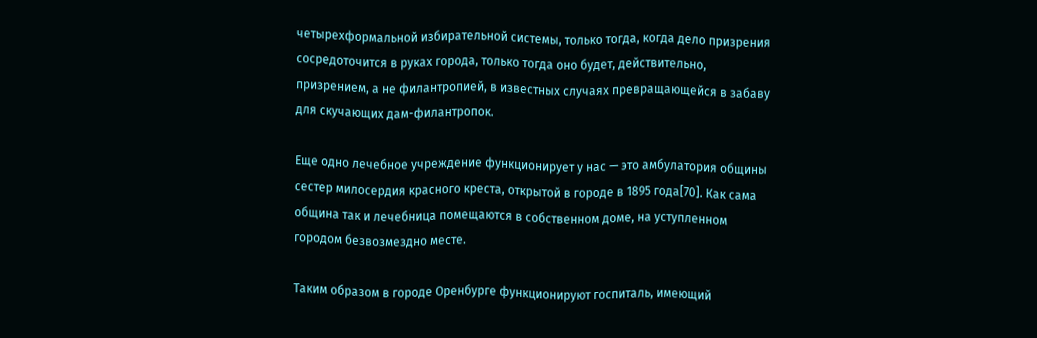четырехформальной избирательной системы, только тогда, когда дело призрения сосредоточится в руках города, только тогда оно будет, действительно, призрением, а не филантропией, в известных случаях превращающейся в забаву для скучающих дам-филантропок.

Еще одно лечебное учреждение функционирует у нас — это амбулатория общины сестер милосердия красного креста, открытой в городе в 1895 года[70]. Как сама община так и лечебница помещаются в собственном доме, на уступленном городом безвозмездно месте.

Таким образом в городе Оренбурге функционируют госпиталь, имеющий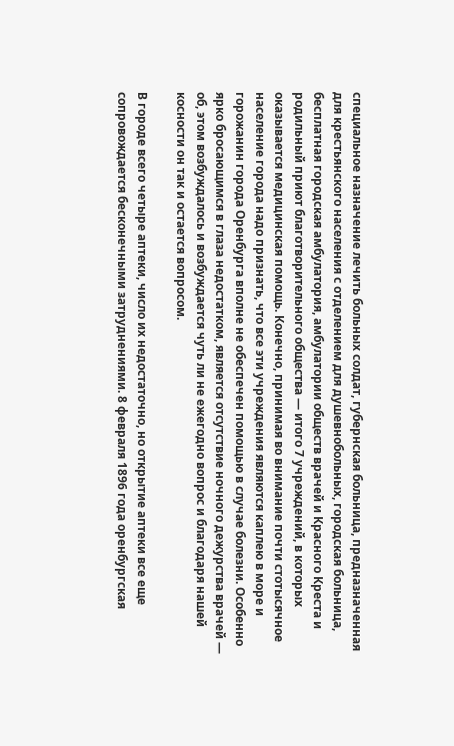специальное назначение лечить больных солдат, губернская больница, предназначенная для крестьянского населения с отделением для душевнобольных, городская больница, бесплатная городская амбулатория, амбулатории обществ врачей и Красного Креста и родильный приют благотворительного общества — итого 7 учреждений, в которых оказывается медицинская помощь. Конечно, принимая во внимание почти стотысячное население города надо признать, что все эти учреждения являются каплею в море и горожанин города Оренбурга вполне не обеспечен помощью в случае болезни. Особенно ярко бросающимся в глаза недостатком, является отсутствие ночного дежурства врачей —  об, этом возбуждалось и возбуждается чуть ли не ежегодно вопрос и благодаря нашей косности он так и остается вопросом.

В городе всего четыре аптеки, число их недостаточно, но открытие аптеки все еще сопровождается бесконечными затруднениями. 8 февраля 1896 года оренбургская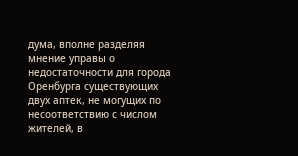дума, вполне разделяя мнение управы о недостаточности для города Оренбурга существующих двух аптек, не могущих по несоответствию с числом жителей, в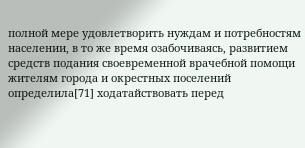полной мере удовлетворить нуждам и потребностям населении, в то же время озабочиваясь, развитием средств подания своевременной врачебной помощи жителям города и окрестных поселений определила[71] ходатайствовать перед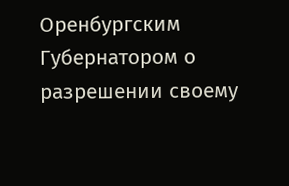Оренбургским Губернатором о разрешении своему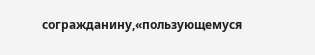согражданину,«пользующемуся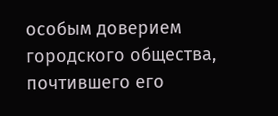особым доверием городского общества, почтившего его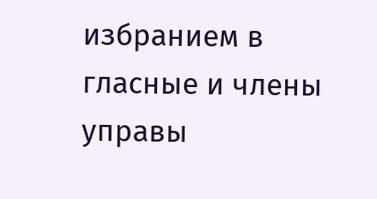избранием в гласные и члены управы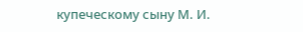купеческому сыну М. И.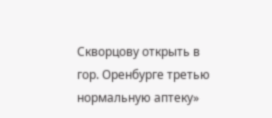Скворцову открыть в гор. Оренбурге третью нормальную аптеку»